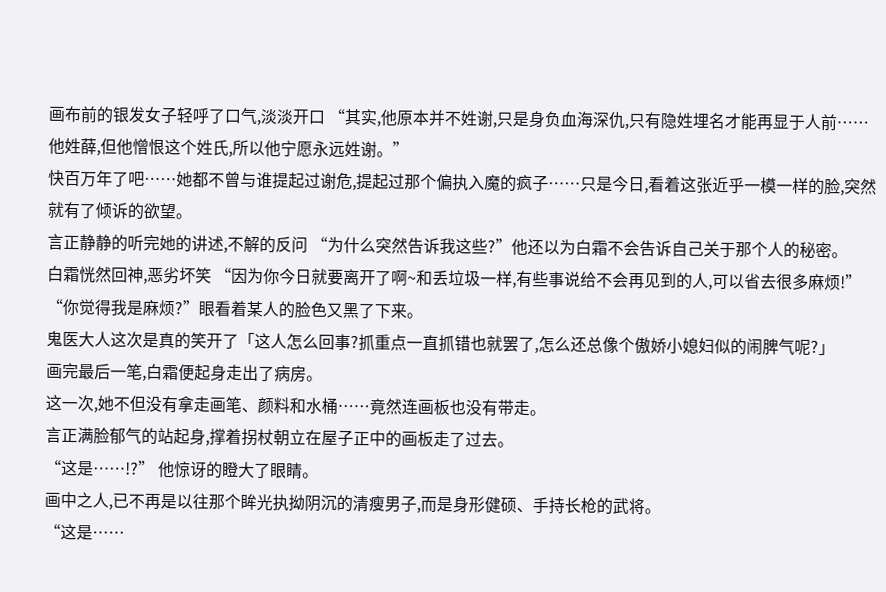画布前的银发女子轻呼了口气,淡淡开口 “其实,他原本并不姓谢,只是身负血海深仇,只有隐姓埋名才能再显于人前……他姓薛,但他憎恨这个姓氏,所以他宁愿永远姓谢。”
快百万年了吧……她都不曾与谁提起过谢危,提起过那个偏执入魔的疯子……只是今日,看着这张近乎一模一样的脸,突然就有了倾诉的欲望。
言正静静的听完她的讲述,不解的反问 “为什么突然告诉我这些?”他还以为白霜不会告诉自己关于那个人的秘密。
白霜恍然回神,恶劣坏笑 “因为你今日就要离开了啊~和丢垃圾一样,有些事说给不会再见到的人,可以省去很多麻烦!”
“你觉得我是麻烦?”眼看着某人的脸色又黑了下来。
鬼医大人这次是真的笑开了「这人怎么回事?抓重点一直抓错也就罢了,怎么还总像个傲娇小媳妇似的闹脾气呢?」
画完最后一笔,白霜便起身走出了病房。
这一次,她不但没有拿走画笔、颜料和水桶……竟然连画板也没有带走。
言正满脸郁气的站起身,撑着拐杖朝立在屋子正中的画板走了过去。
“这是……!?” 他惊讶的瞪大了眼睛。
画中之人,已不再是以往那个眸光执拗阴沉的清瘦男子,而是身形健硕、手持长枪的武将。
“这是……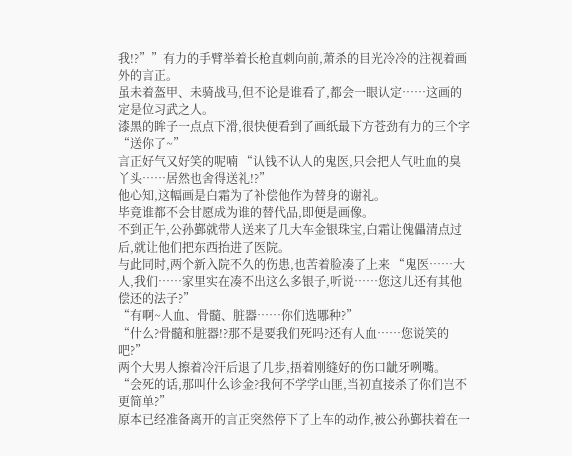我!?””有力的手臂举着长枪直刺向前,萧杀的目光冷冷的注视着画外的言正。
虽未着盔甲、未骑战马,但不论是谁看了,都会一眼认定……这画的定是位习武之人。
漆黑的眸子一点点下滑,很快便看到了画纸最下方苍劲有力的三个字“送你了~”
言正好气又好笑的呢喃 “认钱不认人的鬼医,只会把人气吐血的臭丫头……居然也舍得送礼!?”
他心知,这幅画是白霜为了补偿他作为替身的谢礼。
毕竟谁都不会甘愿成为谁的替代品,即便是画像。
不到正午,公孙鄞就带人送来了几大车金银珠宝,白霜让傀儡清点过后,就让他们把东西抬进了医院。
与此同时,两个新入院不久的伤患,也苦着脸凑了上来 “鬼医……大人,我们……家里实在凑不出这么多银子,听说……您这儿还有其他偿还的法子?”
“有啊~人血、骨髓、脏器……你们选哪种?”
“什么?骨髓和脏器!?那不是要我们死吗?还有人血……您说笑的吧?”
两个大男人擦着冷汗后退了几步,捂着刚缝好的伤口龇牙咧嘴。
“会死的话,那叫什么诊金?我何不学学山匪,当初直接杀了你们岂不更简单?”
原本已经准备离开的言正突然停下了上车的动作,被公孙鄞扶着在一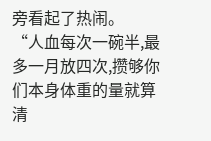旁看起了热闹。
“人血每次一碗半,最多一月放四次,攒够你们本身体重的量就算清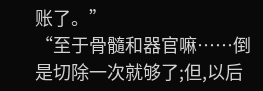账了。”
“至于骨髓和器官嘛……倒是切除一次就够了;但,以后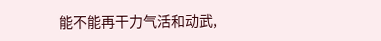能不能再干力气活和动武,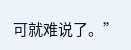可就难说了。”